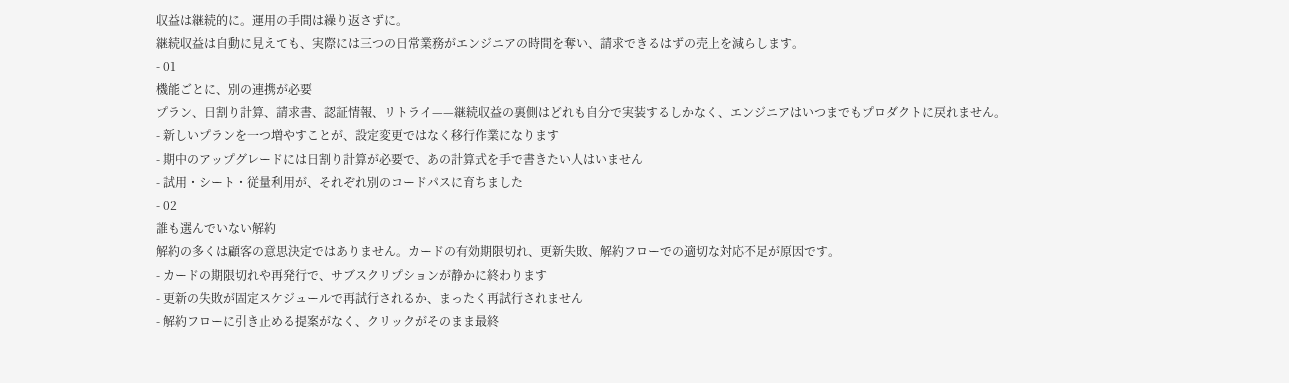収益は継続的に。運用の手間は繰り返さずに。
継続収益は自動に見えても、実際には三つの日常業務がエンジニアの時間を奪い、請求できるはずの売上を減らします。
- 01
機能ごとに、別の連携が必要
プラン、日割り計算、請求書、認証情報、リトライ——継続収益の裏側はどれも自分で実装するしかなく、エンジニアはいつまでもプロダクトに戻れません。
- 新しいプランを一つ増やすことが、設定変更ではなく移行作業になります
- 期中のアップグレードには日割り計算が必要で、あの計算式を手で書きたい人はいません
- 試用・シート・従量利用が、それぞれ別のコードパスに育ちました
- 02
誰も選んでいない解約
解約の多くは顧客の意思決定ではありません。カードの有効期限切れ、更新失敗、解約フローでの適切な対応不足が原因です。
- カードの期限切れや再発行で、サブスクリプションが静かに終わります
- 更新の失敗が固定スケジュールで再試行されるか、まったく再試行されません
- 解約フローに引き止める提案がなく、クリックがそのまま最終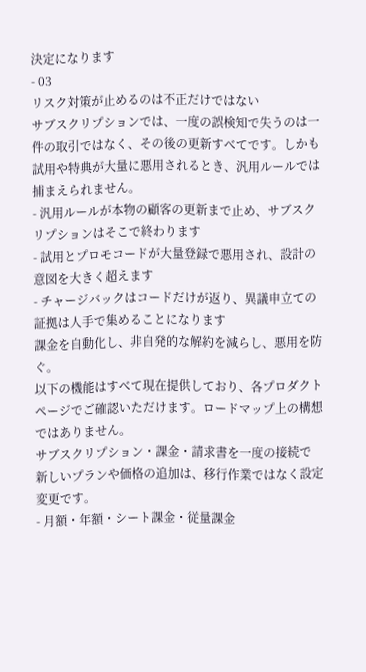決定になります
- 03
リスク対策が止めるのは不正だけではない
サブスクリプションでは、一度の誤検知で失うのは一件の取引ではなく、その後の更新すべてです。しかも試用や特典が大量に悪用されるとき、汎用ルールでは捕まえられません。
- 汎用ルールが本物の顧客の更新まで止め、サブスクリプションはそこで終わります
- 試用とプロモコードが大量登録で悪用され、設計の意図を大きく超えます
- チャージバックはコードだけが返り、異議申立ての証拠は人手で集めることになります
課金を自動化し、非自発的な解約を減らし、悪用を防ぐ。
以下の機能はすべて現在提供しており、各プロダクトページでご確認いただけます。ロードマップ上の構想ではありません。
サブスクリプション・課金・請求書を一度の接続で
新しいプランや価格の追加は、移行作業ではなく設定変更です。
- 月額・年額・シート課金・従量課金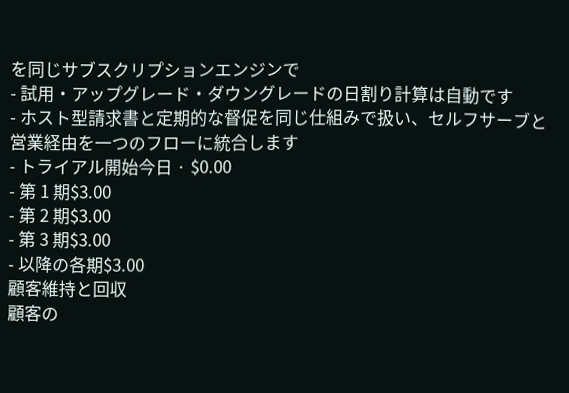を同じサブスクリプションエンジンで
- 試用・アップグレード・ダウングレードの日割り計算は自動です
- ホスト型請求書と定期的な督促を同じ仕組みで扱い、セルフサーブと営業経由を一つのフローに統合します
- トライアル開始今日 · $0.00
- 第 1 期$3.00
- 第 2 期$3.00
- 第 3 期$3.00
- 以降の各期$3.00
顧客維持と回収
顧客の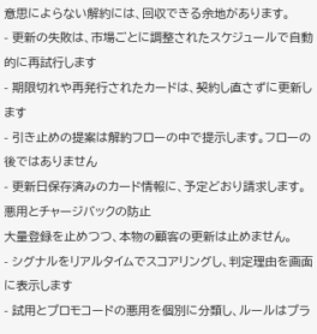意思によらない解約には、回収できる余地があります。
- 更新の失敗は、市場ごとに調整されたスケジュールで自動的に再試行します
- 期限切れや再発行されたカードは、契約し直さずに更新します
- 引き止めの提案は解約フローの中で提示します。フローの後ではありません
- 更新日保存済みのカード情報に、予定どおり請求します。
悪用とチャージバックの防止
大量登録を止めつつ、本物の顧客の更新は止めません。
- シグナルをリアルタイムでスコアリングし、判定理由を画面に表示します
- 試用とプロモコードの悪用を個別に分類し、ルールはプラ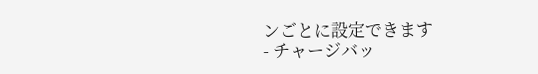ンごとに設定できます
- チャージバッ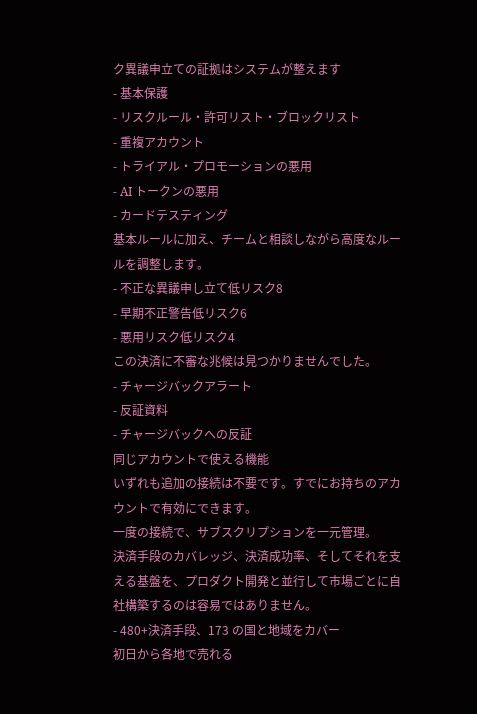ク異議申立ての証拠はシステムが整えます
- 基本保護
- リスクルール・許可リスト・ブロックリスト
- 重複アカウント
- トライアル・プロモーションの悪用
- AI トークンの悪用
- カードテスティング
基本ルールに加え、チームと相談しながら高度なルールを調整します。
- 不正な異議申し立て低リスク8
- 早期不正警告低リスク6
- 悪用リスク低リスク4
この決済に不審な兆候は見つかりませんでした。
- チャージバックアラート
- 反証資料
- チャージバックへの反証
同じアカウントで使える機能
いずれも追加の接続は不要です。すでにお持ちのアカウントで有効にできます。
一度の接続で、サブスクリプションを一元管理。
決済手段のカバレッジ、決済成功率、そしてそれを支える基盤を、プロダクト開発と並行して市場ごとに自社構築するのは容易ではありません。
- 480+決済手段、173 の国と地域をカバー
初日から各地で売れる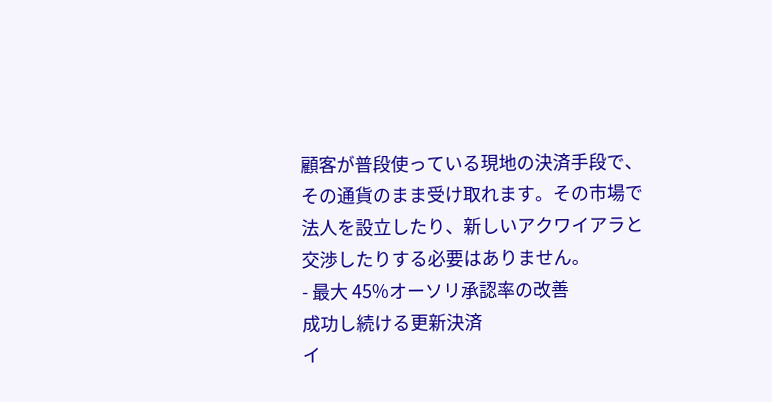顧客が普段使っている現地の決済手段で、その通貨のまま受け取れます。その市場で法人を設立したり、新しいアクワイアラと交渉したりする必要はありません。
- 最大 45%オーソリ承認率の改善
成功し続ける更新決済
イ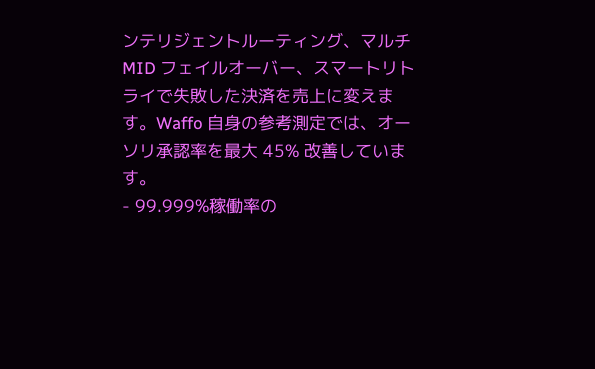ンテリジェントルーティング、マルチ MID フェイルオーバー、スマートリトライで失敗した決済を売上に変えます。Waffo 自身の参考測定では、オーソリ承認率を最大 45% 改善しています。
- 99.999%稼働率の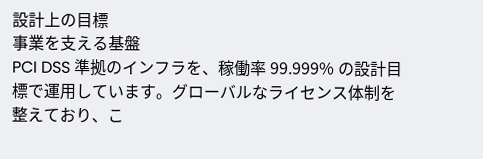設計上の目標
事業を支える基盤
PCI DSS 準拠のインフラを、稼働率 99.999% の設計目標で運用しています。グローバルなライセンス体制を整えており、こ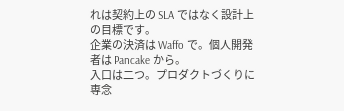れは契約上の SLA ではなく設計上の目標です。
企業の決済は Waffo で。個人開発者は Pancake から。
入口は二つ。プロダクトづくりに専念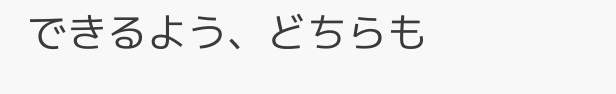できるよう、どちらも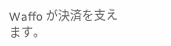Waffo が決済を支えます。